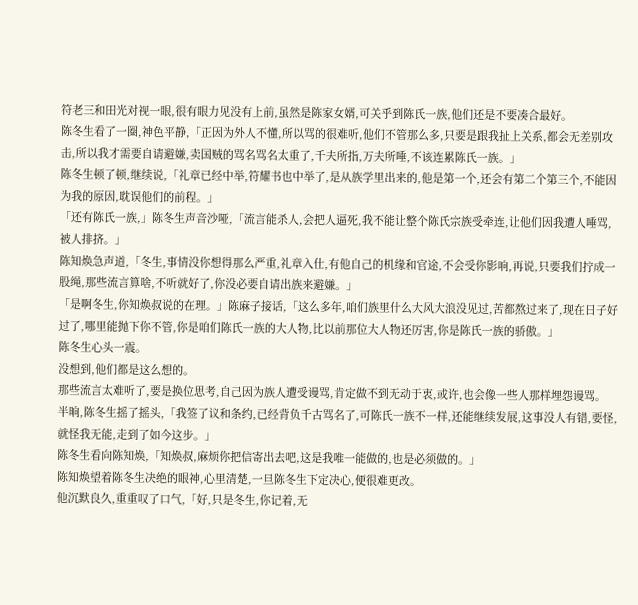符老三和田光对视一眼,很有眼力见没有上前,虽然是陈家女婿,可关乎到陈氏一族,他们还是不要凑合最好。
陈冬生看了一圈,神色平静,「正因为外人不懂,所以骂的很难听,他们不管那么多,只要是跟我扯上关系,都会无差别攻击,所以我才需要自请避嫌,卖国贼的骂名骂名太重了,千夫所指,万夫所唾,不该连累陈氏一族。」
陈冬生顿了顿,继续说,「礼章已经中举,符耀书也中举了,是从族学里出来的,他是第一个,还会有第二个第三个,不能因为我的原因,耽误他们的前程。」
「还有陈氏一族,」陈冬生声音沙哑,「流言能杀人,会把人逼死,我不能让整个陈氏宗族受牵连,让他们因我遭人唾骂,被人排挤。」
陈知焕急声道,「冬生,事情没你想得那么严重,礼章入仕,有他自己的机缘和官途,不会受你影响,再说,只要我们拧成一股绳,那些流言算啥,不听就好了,你没必要自请出族来避嫌。」
「是啊冬生,你知焕叔说的在理。」陈麻子接话,「这么多年,咱们族里什么大风大浪没见过,苦都熬过来了,现在日子好过了,哪里能抛下你不管,你是咱们陈氏一族的大人物,比以前那位大人物还厉害,你是陈氏一族的骄傲。」
陈冬生心头一震。
没想到,他们都是这么想的。
那些流言太难听了,要是换位思考,自己因为族人遭受谩骂,肯定做不到无动于衷,或许,也会像一些人那样埋怨谩骂。
半晌,陈冬生摇了摇头,「我签了议和条约,已经背负千古骂名了,可陈氏一族不一样,还能继续发展,这事没人有错,要怪,就怪我无能,走到了如今这步。」
陈冬生看向陈知焕,「知焕叔,麻烦你把信寄出去吧,这是我唯一能做的,也是必须做的。」
陈知焕望着陈冬生决绝的眼神,心里清楚,一旦陈冬生下定决心,便很难更改。
他沉默良久,重重叹了口气,「好,只是冬生,你记着,无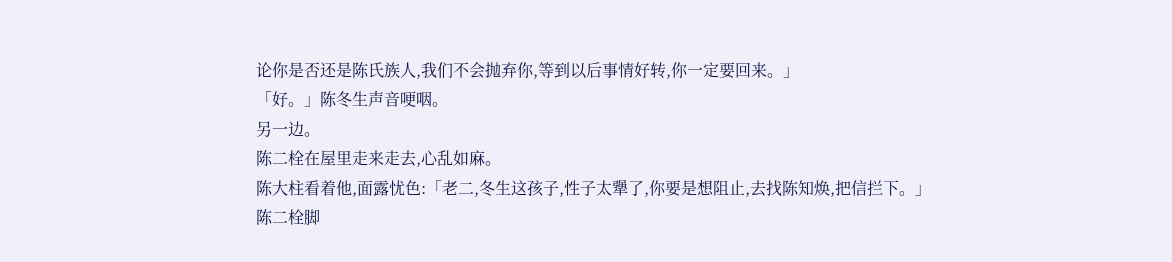论你是否还是陈氏族人,我们不会抛弃你,等到以后事情好转,你一定要回来。」
「好。」陈冬生声音哽咽。
另一边。
陈二栓在屋里走来走去,心乱如麻。
陈大柱看着他,面露忧色:「老二,冬生这孩子,性子太犟了,你要是想阻止,去找陈知焕,把信拦下。」
陈二栓脚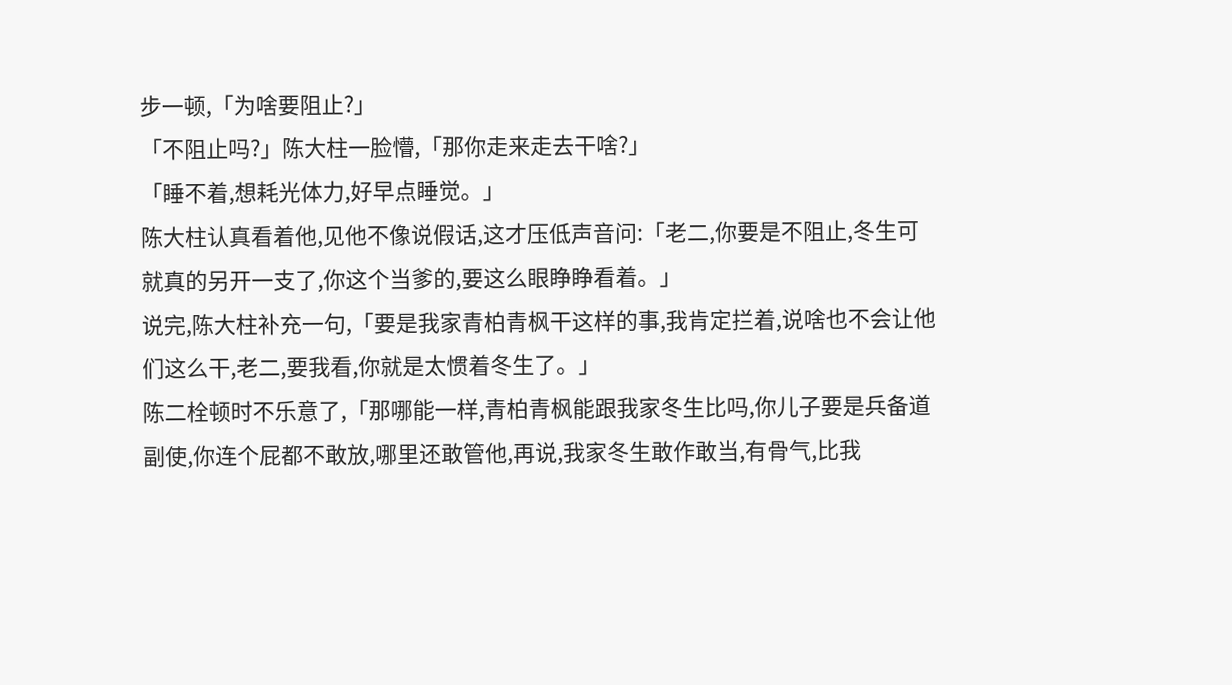步一顿,「为啥要阻止?」
「不阻止吗?」陈大柱一脸懵,「那你走来走去干啥?」
「睡不着,想耗光体力,好早点睡觉。」
陈大柱认真看着他,见他不像说假话,这才压低声音问:「老二,你要是不阻止,冬生可就真的另开一支了,你这个当爹的,要这么眼睁睁看着。」
说完,陈大柱补充一句,「要是我家青柏青枫干这样的事,我肯定拦着,说啥也不会让他们这么干,老二,要我看,你就是太惯着冬生了。」
陈二栓顿时不乐意了,「那哪能一样,青柏青枫能跟我家冬生比吗,你儿子要是兵备道副使,你连个屁都不敢放,哪里还敢管他,再说,我家冬生敢作敢当,有骨气,比我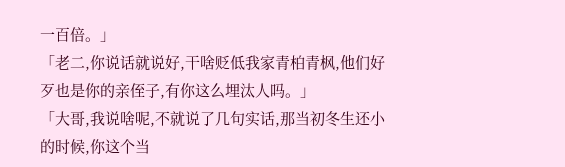一百倍。」
「老二,你说话就说好,干啥贬低我家青柏青枫,他们好歹也是你的亲侄子,有你这么埋汰人吗。」
「大哥,我说啥呢,不就说了几句实话,那当初冬生还小的时候,你这个当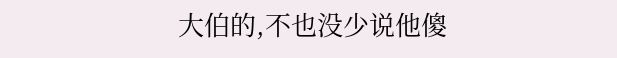大伯的,不也没少说他傻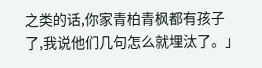之类的话,你家青柏青枫都有孩子了,我说他们几句怎么就埋汰了。」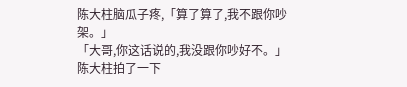陈大柱脑瓜子疼,「算了算了,我不跟你吵架。」
「大哥,你这话说的,我没跟你吵好不。」
陈大柱拍了一下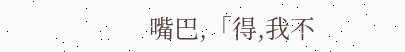嘴巴,「得,我不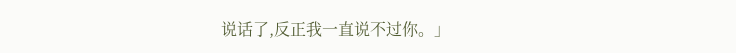说话了,反正我一直说不过你。」